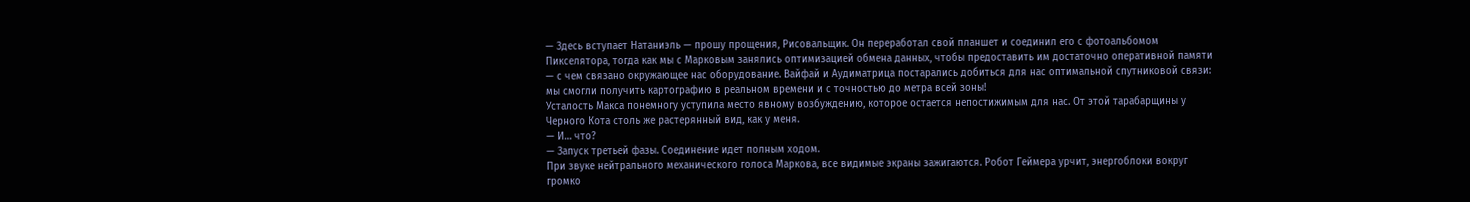— Здесь вступает Натаниэль — прошу прощения, Рисовальщик. Он переработал свой планшет и соединил его с фотоальбомом Пикселятора, тогда как мы с Марковым занялись оптимизацией обмена данных, чтобы предоставить им достаточно оперативной памяти — с чем связано окружающее нас оборудование. Вайфай и Аудиматрица постарались добиться для нас оптимальной спутниковой связи: мы смогли получить картографию в реальном времени и с точностью до метра всей зоны!
Усталость Макса понемногу уступила место явному возбуждению, которое остается непостижимым для нас. От этой тарабарщины у Черного Кота столь же растерянный вид, как у меня.
— И… что?
— Запуск третьей фазы. Соединение идет полным ходом.
При звуке нейтрального механического голоса Маркова, все видимые экраны зажигаются. Робот Геймера урчит, энергоблоки вокруг громко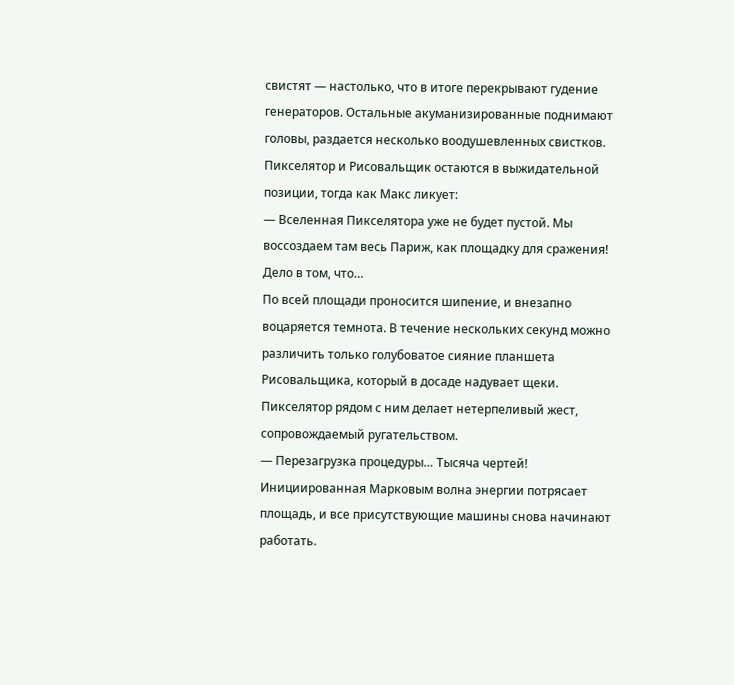свистят — настолько, что в итоге перекрывают гудение генераторов. Остальные акуманизированные поднимают головы, раздается несколько воодушевленных свистков. Пикселятор и Рисовальщик остаются в выжидательной позиции, тогда как Макс ликует:
— Вселенная Пикселятора уже не будет пустой. Мы воссоздаем там весь Париж, как площадку для сражения! Дело в том, что…
По всей площади проносится шипение, и внезапно воцаряется темнота. В течение нескольких секунд можно различить только голубоватое сияние планшета Рисовальщика, который в досаде надувает щеки. Пикселятор рядом с ним делает нетерпеливый жест, сопровождаемый ругательством.
— Перезагрузка процедуры… Тысяча чертей!
Инициированная Марковым волна энергии потрясает площадь, и все присутствующие машины снова начинают работать.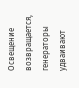Освещение возвращается, генераторы удваивают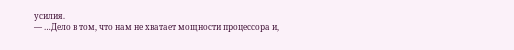усилия.
— …Дело в том, что нам не хватает мощности процессора и,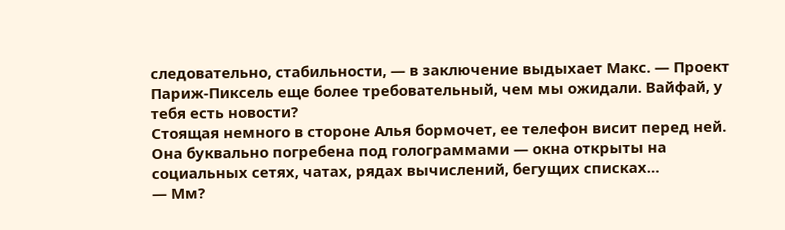следовательно, стабильности, — в заключение выдыхает Макс. — Проект Париж-Пиксель еще более требовательный, чем мы ожидали. Вайфай, у тебя есть новости?
Стоящая немного в стороне Алья бормочет, ее телефон висит перед ней. Она буквально погребена под голограммами — окна открыты на социальных сетях, чатах, рядах вычислений, бегущих списках…
— Мм?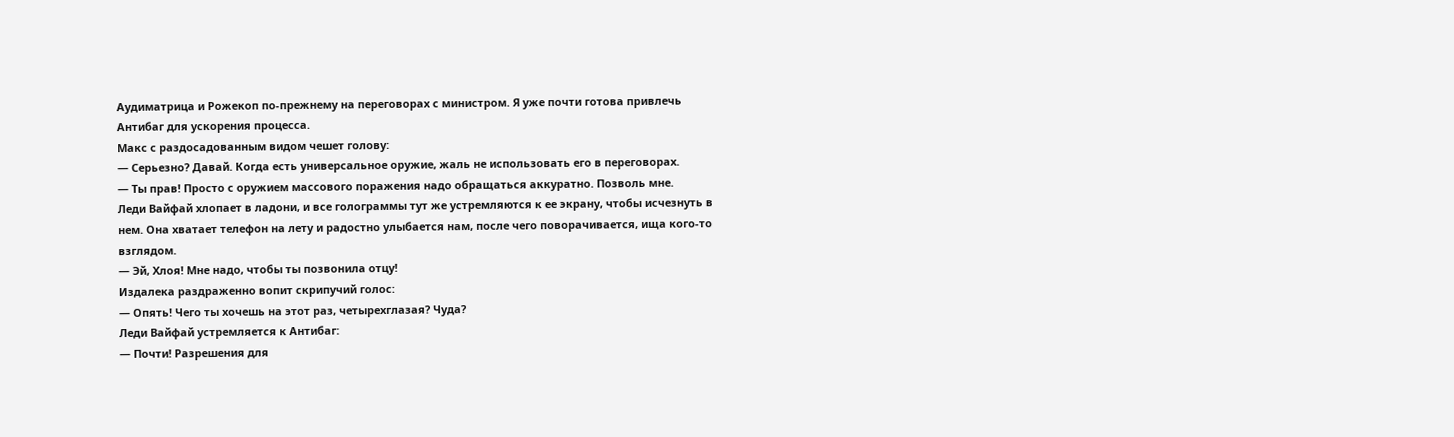Аудиматрица и Рожекоп по-прежнему на переговорах с министром. Я уже почти готова привлечь Антибаг для ускорения процесса.
Макс с раздосадованным видом чешет голову:
— Серьезно? Давай. Когда есть универсальное оружие, жаль не использовать его в переговорах.
— Ты прав! Просто с оружием массового поражения надо обращаться аккуратно. Позволь мне.
Леди Вайфай хлопает в ладони, и все голограммы тут же устремляются к ее экрану, чтобы исчезнуть в нем. Она хватает телефон на лету и радостно улыбается нам, после чего поворачивается, ища кого-то взглядом.
— Эй, Хлоя! Мне надо, чтобы ты позвонила отцу!
Издалека раздраженно вопит скрипучий голос:
— Опять! Чего ты хочешь на этот раз, четырехглазая? Чуда?
Леди Вайфай устремляется к Антибаг:
— Почти! Разрешения для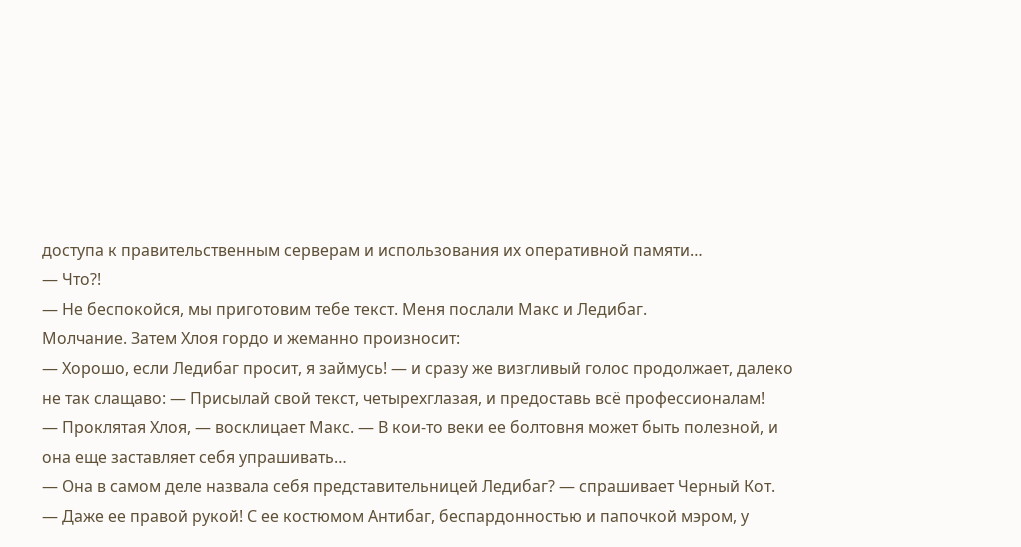доступа к правительственным серверам и использования их оперативной памяти…
— Что?!
— Не беспокойся, мы приготовим тебе текст. Меня послали Макс и Ледибаг.
Молчание. Затем Хлоя гордо и жеманно произносит:
— Хорошо, если Ледибаг просит, я займусь! — и сразу же визгливый голос продолжает, далеко не так слащаво: — Присылай свой текст, четырехглазая, и предоставь всё профессионалам!
— Проклятая Хлоя, — восклицает Макс. — В кои-то веки ее болтовня может быть полезной, и она еще заставляет себя упрашивать…
— Она в самом деле назвала себя представительницей Ледибаг? — спрашивает Черный Кот.
— Даже ее правой рукой! С ее костюмом Антибаг, беспардонностью и папочкой мэром, у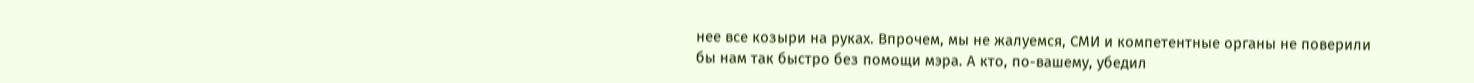нее все козыри на руках. Впрочем, мы не жалуемся, СМИ и компетентные органы не поверили бы нам так быстро без помощи мэра. А кто, по-вашему, убедил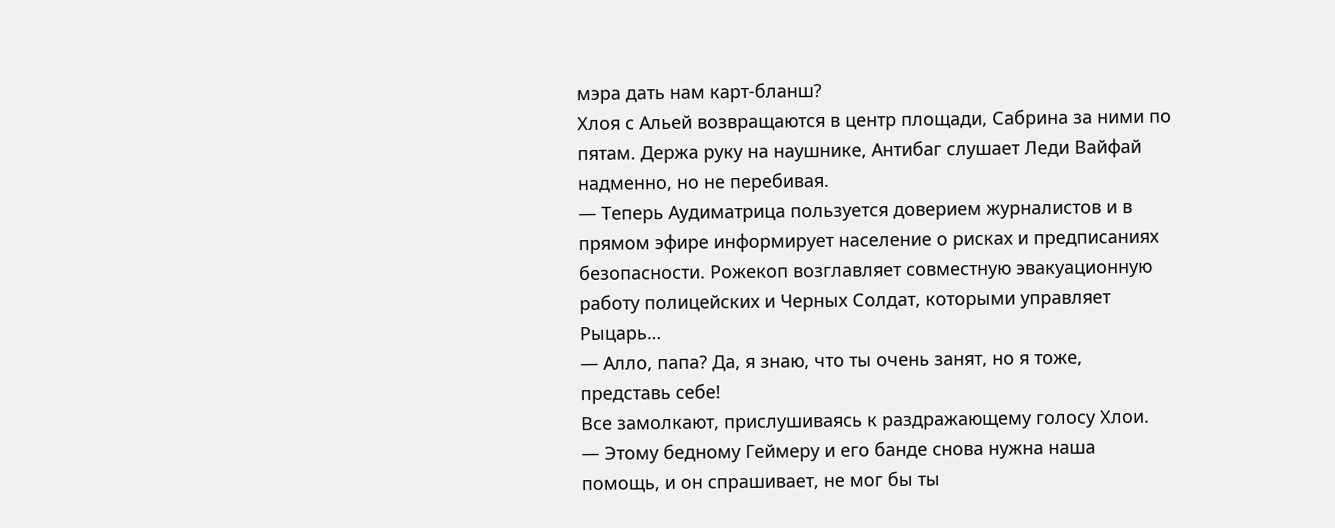мэра дать нам карт-бланш?
Хлоя с Альей возвращаются в центр площади, Сабрина за ними по пятам. Держа руку на наушнике, Антибаг слушает Леди Вайфай надменно, но не перебивая.
— Теперь Аудиматрица пользуется доверием журналистов и в прямом эфире информирует население о рисках и предписаниях безопасности. Рожекоп возглавляет совместную эвакуационную работу полицейских и Черных Солдат, которыми управляет Рыцарь…
— Алло, папа? Да, я знаю, что ты очень занят, но я тоже, представь себе!
Все замолкают, прислушиваясь к раздражающему голосу Хлои.
— Этому бедному Геймеру и его банде снова нужна наша помощь, и он спрашивает, не мог бы ты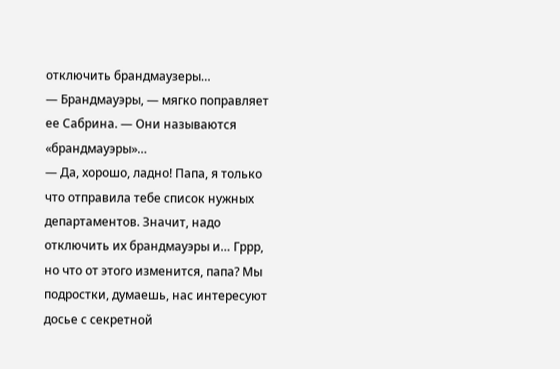отключить брандмаузеры…
— Брандмауэры, — мягко поправляет ее Сабрина. — Они называются «брандмауэры»…
— Да, хорошо, ладно! Папа, я только что отправила тебе список нужных департаментов. Значит, надо отключить их брандмауэры и… Гррр, но что от этого изменится, папа? Мы подростки, думаешь, нас интересуют досье с секретной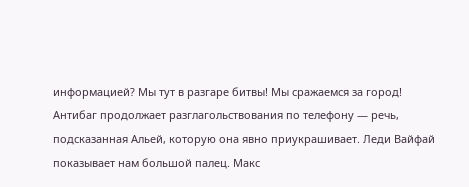информацией? Мы тут в разгаре битвы! Мы сражаемся за город!
Антибаг продолжает разглагольствования по телефону — речь, подсказанная Альей, которую она явно приукрашивает. Леди Вайфай показывает нам большой палец. Макс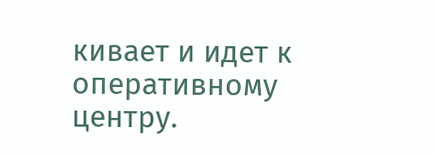кивает и идет к оперативному центру.